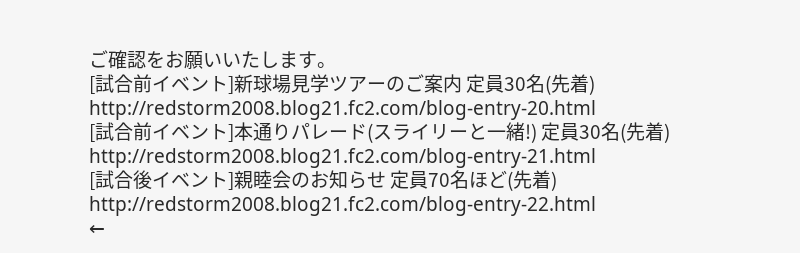ご確認をお願いいたします。
[試合前イベント]新球場見学ツアーのご案内 定員30名(先着)
http://redstorm2008.blog21.fc2.com/blog-entry-20.html
[試合前イベント]本通りパレード(スライリーと一緒!) 定員30名(先着)
http://redstorm2008.blog21.fc2.com/blog-entry-21.html
[試合後イベント]親睦会のお知らせ 定員70名ほど(先着)
http://redstorm2008.blog21.fc2.com/blog-entry-22.html
←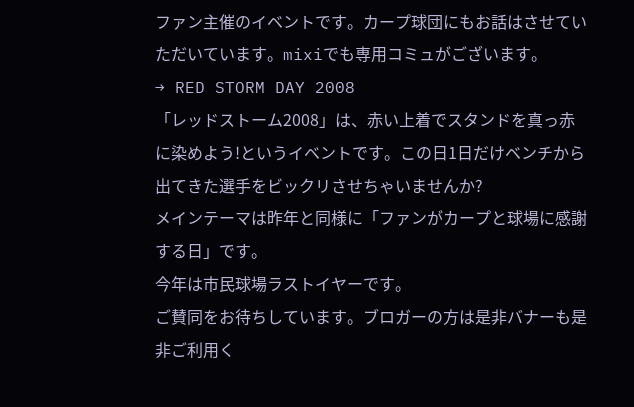ファン主催のイベントです。カープ球団にもお話はさせていただいています。mixiでも専用コミュがございます。
→ RED STORM DAY 2008
「レッドストーム2008」は、赤い上着でスタンドを真っ赤に染めよう!というイベントです。この日1日だけベンチから出てきた選手をビックリさせちゃいませんか?
メインテーマは昨年と同様に「ファンがカープと球場に感謝する日」です。
今年は市民球場ラストイヤーです。
ご賛同をお待ちしています。ブロガーの方は是非バナーも是非ご利用く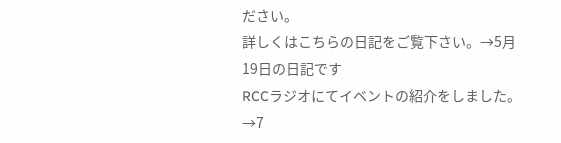ださい。
詳しくはこちらの日記をご覧下さい。→5月19日の日記です
RCCラジオにてイベントの紹介をしました。→7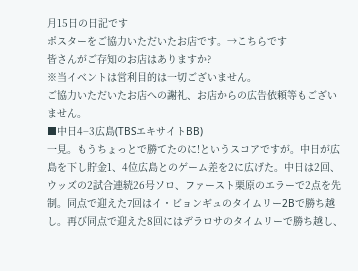月15日の日記です
ポスターをご協力いただいたお店です。→こちらです
皆さんがご存知のお店はありますか?
※当イベントは営利目的は一切ございません。
ご協力いただいたお店への謝礼、お店からの広告依頼等もございません。
■中日4−3広島(TBSエキサイトBB)
一見。もうちょっとで勝てたのに!というスコアですが。中日が広島を下し貯金1、4位広島とのゲーム差を2に広げた。中日は2回、ウッズの2試合連続26号ソロ、ファースト栗原のエラーで2点を先制。同点で迎えた7回はイ・ビョンギュのタイムリー2Bで勝ち越し。再び同点で迎えた8回にはデラロサのタイムリーで勝ち越し、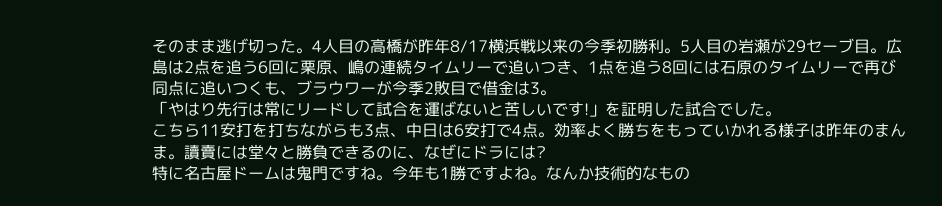そのまま逃げ切った。4人目の高橋が昨年8/17横浜戦以来の今季初勝利。5人目の岩瀬が29セーブ目。広島は2点を追う6回に栗原、嶋の連続タイムリーで追いつき、1点を追う8回には石原のタイムリーで再び同点に追いつくも、ブラウワーが今季2敗目で借金は3。
「やはり先行は常にリードして試合を運ばないと苦しいです!」を証明した試合でした。
こちら11安打を打ちながらも3点、中日は6安打で4点。効率よく勝ちをもっていかれる様子は昨年のまんま。讀賣には堂々と勝負できるのに、なぜにドラには?
特に名古屋ドームは鬼門ですね。今年も1勝ですよね。なんか技術的なもの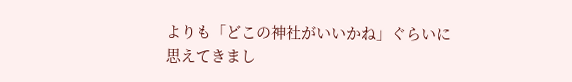よりも「どこの神社がいいかね」ぐらいに思えてきまし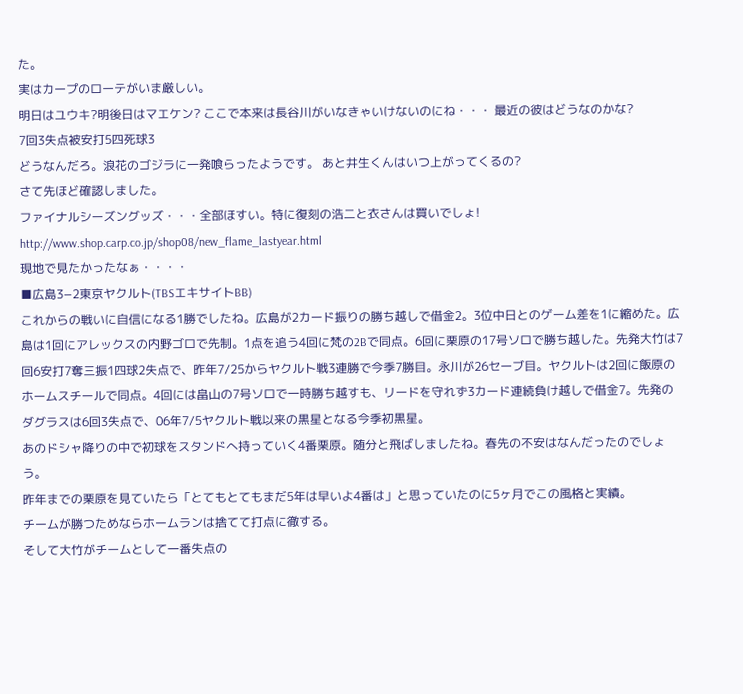た。
実はカープのローテがいま厳しい。
明日はユウキ?明後日はマエケン? ここで本来は長谷川がいなきゃいけないのにね・・・ 最近の彼はどうなのかな?
7回3失点被安打5四死球3
どうなんだろ。浪花のゴジラに一発喰らったようです。 あと井生くんはいつ上がってくるの?
さて先ほど確認しました。
ファイナルシーズングッズ・・・全部ほすい。特に復刻の浩二と衣さんは買いでしょ!
http://www.shop.carp.co.jp/shop08/new_flame_lastyear.html
現地で見たかったなぁ・・・・
■広島3−2東京ヤクルト(TBSエキサイトBB)
これからの戦いに自信になる1勝でしたね。広島が2カード振りの勝ち越しで借金2。3位中日とのゲーム差を1に縮めた。広島は1回にアレックスの内野ゴロで先制。1点を追う4回に梵の2Bで同点。6回に栗原の17号ソロで勝ち越した。先発大竹は7回6安打7奪三振1四球2失点で、昨年7/25からヤクルト戦3連勝で今季7勝目。永川が26セーブ目。ヤクルトは2回に飯原のホームスチールで同点。4回には畠山の7号ソロで一時勝ち越すも、リードを守れず3カード連続負け越しで借金7。先発のダグラスは6回3失点で、06年7/5ヤクルト戦以来の黒星となる今季初黒星。
あのドシャ降りの中で初球をスタンドへ持っていく4番栗原。随分と飛ばしましたね。春先の不安はなんだったのでしょう。
昨年までの栗原を見ていたら「とてもとてもまだ5年は早いよ4番は」と思っていたのに5ヶ月でこの風格と実績。
チームが勝つためならホームランは捨てて打点に徹する。
そして大竹がチームとして一番失点の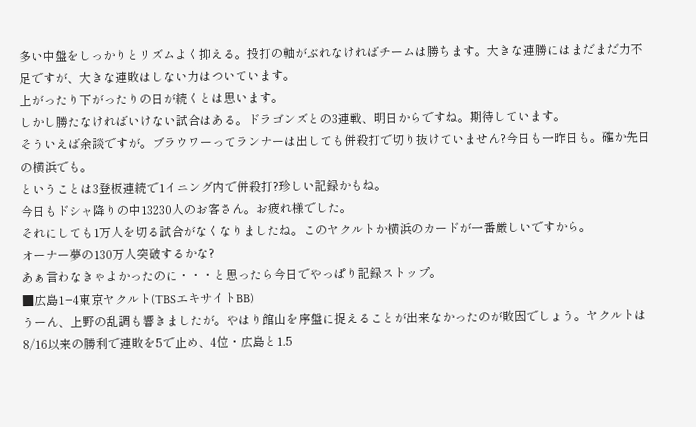多い中盤をしっかりとリズムよく抑える。投打の軸がぶれなければチームは勝ちます。大きな連勝にはまだまだ力不足ですが、大きな連敗はしない力はついています。
上がったり下がったりの日が続くとは思います。
しかし勝たなければいけない試合はある。ドラゴンズとの3連戦、明日からですね。期待しています。
そういえば余談ですが。ブラウワーってランナーは出しても併殺打で切り抜けていません?今日も一昨日も。確か先日の横浜でも。
ということは3登板連続で1イニング内で併殺打?珍しい記録かもね。
今日もドシャ降りの中13230人のお客さん。お疲れ様でした。
それにしても1万人を切る試合がなくなりましたね。このヤクルトか横浜のカードが一番厳しいですから。
オーナー夢の130万人突破するかな?
あぁ言わなきゃよかったのに・・・と思ったら今日でやっぱり記録ストップ。
■広島1−4東京ヤクルト(TBSエキサイトBB)
うーん、上野の乱調も響きましたが。やはり館山を序盤に捉えることが出来なかったのが敗因でしょう。ヤクルトは8/16以来の勝利で連敗を5で止め、4位・広島と1.5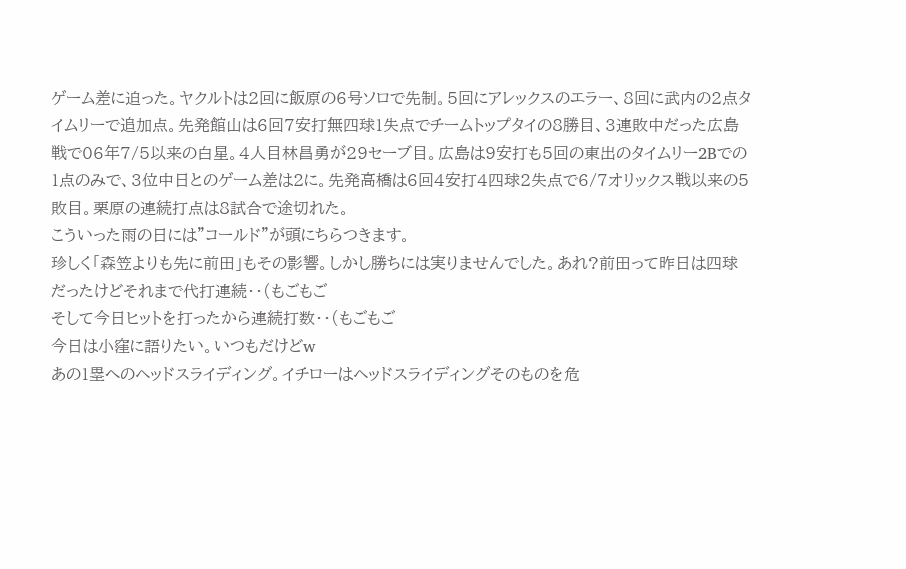ゲーム差に迫った。ヤクルトは2回に飯原の6号ソロで先制。5回にアレックスのエラー、8回に武内の2点タイムリーで追加点。先発館山は6回7安打無四球1失点でチームトップタイの8勝目、3連敗中だった広島戦で06年7/5以来の白星。4人目林昌勇が29セーブ目。広島は9安打も5回の東出のタイムリー2Bでの1点のみで、3位中日とのゲーム差は2に。先発高橋は6回4安打4四球2失点で6/7オリックス戦以来の5敗目。栗原の連続打点は8試合で途切れた。
こういった雨の日には”コールド”が頭にちらつきます。
珍しく「森笠よりも先に前田」もその影響。しかし勝ちには実りませんでした。あれ?前田って昨日は四球だったけどそれまで代打連続・・(もごもご
そして今日ヒットを打ったから連続打数・・(もごもご
今日は小窪に語りたい。いつもだけどw
あの1塁へのヘッドスライディング。イチローはヘッドスライディングそのものを危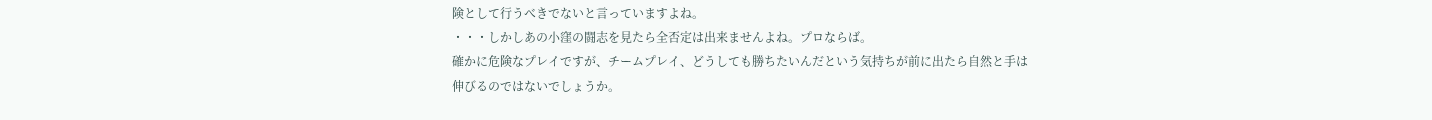険として行うべきでないと言っていますよね。
・・・しかしあの小窪の闘志を見たら全否定は出来ませんよね。プロならば。
確かに危険なプレイですが、チームプレイ、どうしても勝ちたいんだという気持ちが前に出たら自然と手は伸びるのではないでしょうか。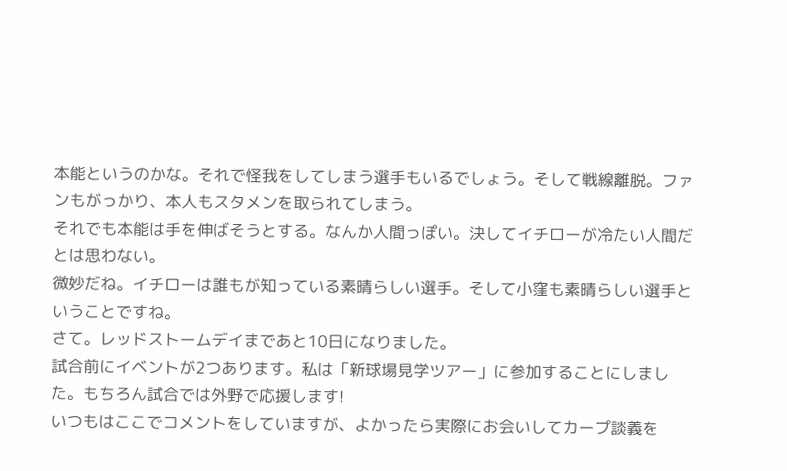本能というのかな。それで怪我をしてしまう選手もいるでしょう。そして戦線離脱。ファンもがっかり、本人もスタメンを取られてしまう。
それでも本能は手を伸ばそうとする。なんか人間っぽい。決してイチローが冷たい人間だとは思わない。
微妙だね。イチローは誰もが知っている素晴らしい選手。そして小窪も素晴らしい選手ということですね。
さて。レッドストームデイまであと10日になりました。
試合前にイベントが2つあります。私は「新球場見学ツアー」に参加することにしました。もちろん試合では外野で応援します!
いつもはここでコメントをしていますが、よかったら実際にお会いしてカープ談義を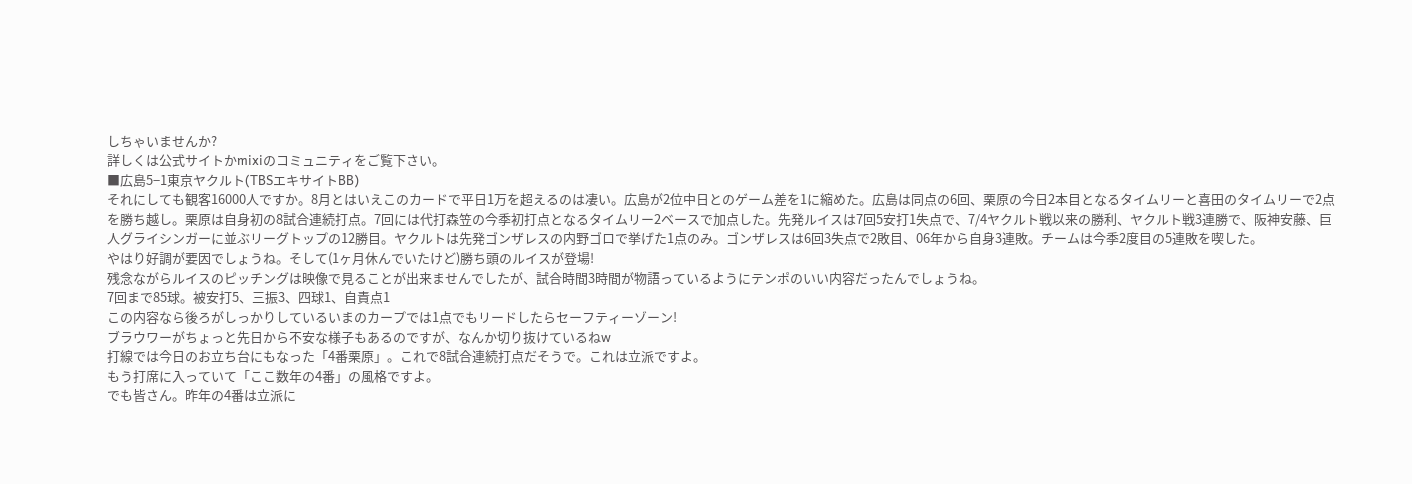しちゃいませんか?
詳しくは公式サイトかmixiのコミュニティをご覧下さい。
■広島5−1東京ヤクルト(TBSエキサイトBB)
それにしても観客16000人ですか。8月とはいえこのカードで平日1万を超えるのは凄い。広島が2位中日とのゲーム差を1に縮めた。広島は同点の6回、栗原の今日2本目となるタイムリーと喜田のタイムリーで2点を勝ち越し。栗原は自身初の8試合連続打点。7回には代打森笠の今季初打点となるタイムリー2ベースで加点した。先発ルイスは7回5安打1失点で、7/4ヤクルト戦以来の勝利、ヤクルト戦3連勝で、阪神安藤、巨人グライシンガーに並ぶリーグトップの12勝目。ヤクルトは先発ゴンザレスの内野ゴロで挙げた1点のみ。ゴンザレスは6回3失点で2敗目、06年から自身3連敗。チームは今季2度目の5連敗を喫した。
やはり好調が要因でしょうね。そして(1ヶ月休んでいたけど)勝ち頭のルイスが登場!
残念ながらルイスのピッチングは映像で見ることが出来ませんでしたが、試合時間3時間が物語っているようにテンポのいい内容だったんでしょうね。
7回まで85球。被安打5、三振3、四球1、自責点1
この内容なら後ろがしっかりしているいまのカープでは1点でもリードしたらセーフティーゾーン!
ブラウワーがちょっと先日から不安な様子もあるのですが、なんか切り抜けているねw
打線では今日のお立ち台にもなった「4番栗原」。これで8試合連続打点だそうで。これは立派ですよ。
もう打席に入っていて「ここ数年の4番」の風格ですよ。
でも皆さん。昨年の4番は立派に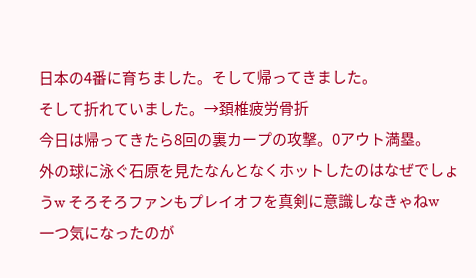日本の4番に育ちました。そして帰ってきました。
そして折れていました。→頚椎疲労骨折
今日は帰ってきたら8回の裏カープの攻撃。0アウト満塁。
外の球に泳ぐ石原を見たなんとなくホットしたのはなぜでしょうw そろそろファンもプレイオフを真剣に意識しなきゃねw
一つ気になったのが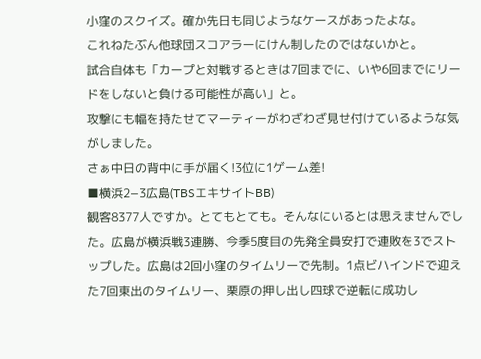小窪のスクイズ。確か先日も同じようなケースがあったよな。
これねたぶん他球団スコアラーにけん制したのではないかと。
試合自体も「カープと対戦するときは7回までに、いや6回までにリードをしないと負ける可能性が高い」と。
攻撃にも幅を持たせてマーティーがわざわざ見せ付けているような気がしました。
さぁ中日の背中に手が届く!3位に1ゲーム差!
■横浜2−3広島(TBSエキサイトBB)
観客8377人ですか。とてもとても。そんなにいるとは思えませんでした。広島が横浜戦3連勝、今季5度目の先発全員安打で連敗を3でストップした。広島は2回小窪のタイムリーで先制。1点ビハインドで迎えた7回東出のタイムリー、栗原の押し出し四球で逆転に成功し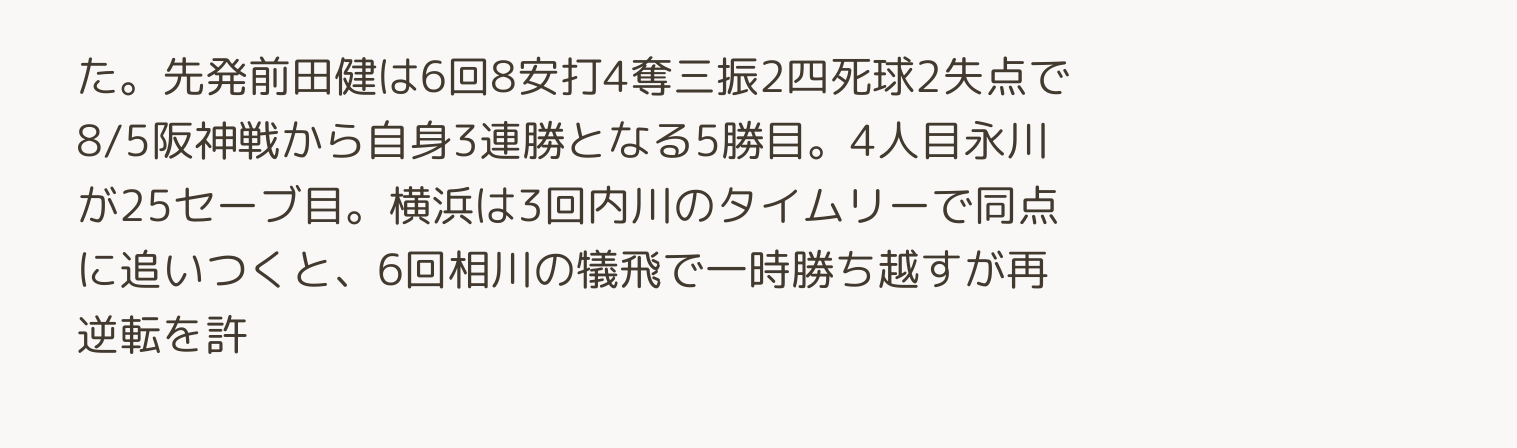た。先発前田健は6回8安打4奪三振2四死球2失点で8/5阪神戦から自身3連勝となる5勝目。4人目永川が25セーブ目。横浜は3回内川のタイムリーで同点に追いつくと、6回相川の犠飛で一時勝ち越すが再逆転を許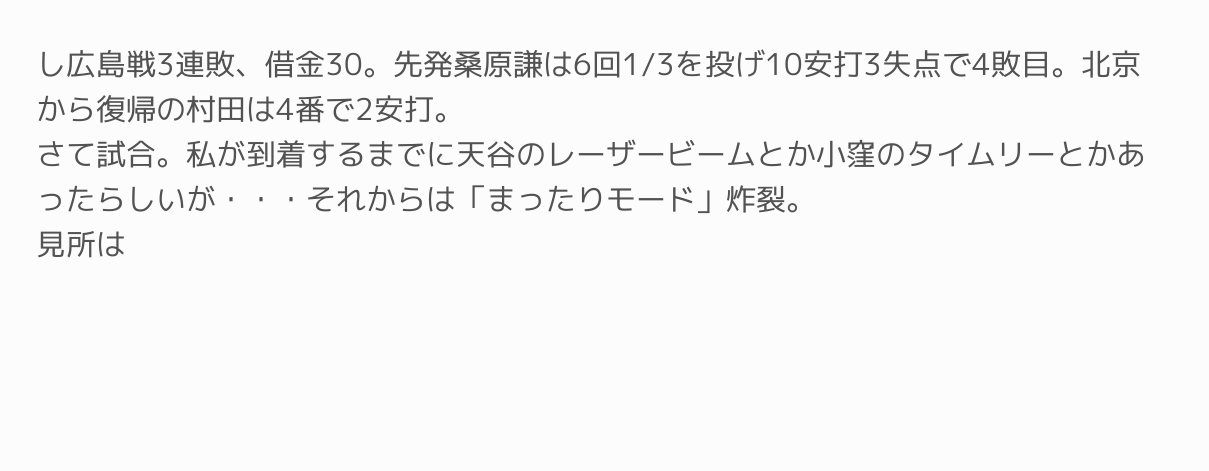し広島戦3連敗、借金30。先発桑原謙は6回1/3を投げ10安打3失点で4敗目。北京から復帰の村田は4番で2安打。
さて試合。私が到着するまでに天谷のレーザービームとか小窪のタイムリーとかあったらしいが・・・それからは「まったりモード」炸裂。
見所は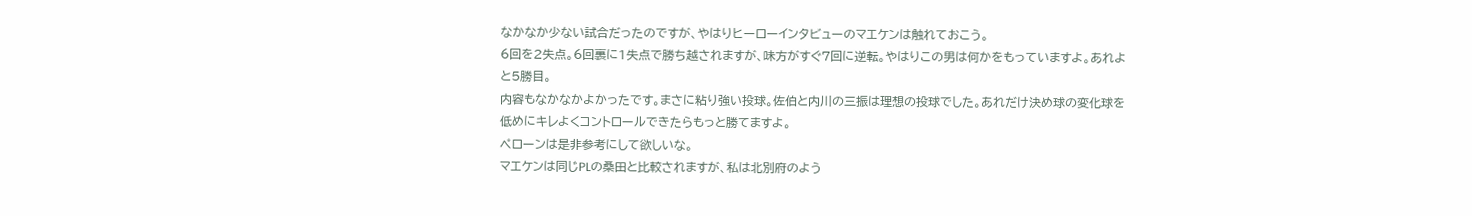なかなか少ない試合だったのですが、やはりヒーローインタビューのマエケンは触れておこう。
6回を2失点。6回裏に1失点で勝ち越されますが、味方がすぐ7回に逆転。やはりこの男は何かをもっていますよ。あれよと5勝目。
内容もなかなかよかったです。まさに粘り強い投球。佐伯と内川の三振は理想の投球でした。あれだけ決め球の変化球を低めにキレよくコントロールできたらもっと勝てますよ。
ペローンは是非参考にして欲しいな。
マエケンは同じPLの桑田と比較されますが、私は北別府のよう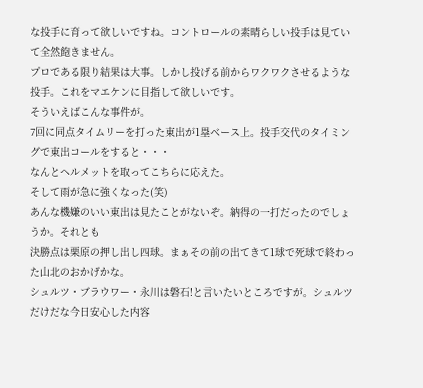な投手に育って欲しいですね。コントロールの素晴らしい投手は見ていて全然飽きません。
プロである限り結果は大事。しかし投げる前からワクワクさせるような投手。これをマエケンに目指して欲しいです。
そういえばこんな事件が。
7回に同点タイムリーを打った東出が1塁ベース上。投手交代のタイミングで東出コールをすると・・・
なんとヘルメットを取ってこちらに応えた。
そして雨が急に強くなった(笑)
あんな機嫌のいい東出は見たことがないぞ。納得の一打だったのでしょうか。それとも
決勝点は栗原の押し出し四球。まぁその前の出てきて1球で死球で終わった山北のおかげかな。
シュルツ・ブラウワー・永川は磐石!と言いたいところですが。シュルツだけだな今日安心した内容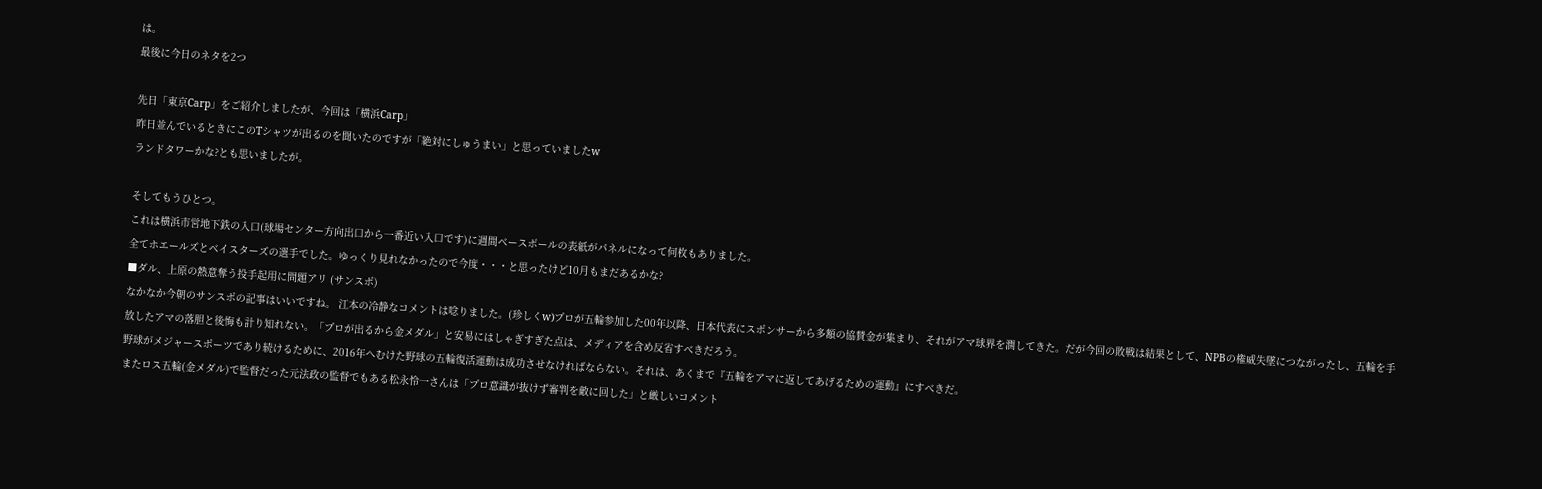は。
最後に今日のネタを2つ

先日「東京Carp」をご紹介しましたが、今回は「横浜Carp」
昨日並んでいるときにこのTシャツが出るのを聞いたのですが「絶対にしゅうまい」と思っていましたw
ランドタワーかな?とも思いましたが。

そしてもうひとつ。
これは横浜市営地下鉄の入口(球場センター方向出口から一番近い入口です)に週間ベースボールの表紙がパネルになって何枚もありました。
全てホエールズとベイスターズの選手でした。ゆっくり見れなかったので今度・・・と思ったけど10月もまだあるかな?
■ダル、上原の熱意奪う投手起用に問題アリ (サンスポ)
なかなか今朝のサンスポの記事はいいですね。 江本の冷静なコメントは唸りました。(珍しくw)プロが五輪参加した00年以降、日本代表にスポンサーから多額の協賛金が集まり、それがアマ球界を潤してきた。だが今回の敗戦は結果として、NPBの権威失墜につながったし、五輪を手放したアマの落胆と後悔も計り知れない。「プロが出るから金メダル」と安易にはしゃぎすぎた点は、メディアを含め反省すべきだろう。
野球がメジャースポーツであり続けるために、2016年へむけた野球の五輪復活運動は成功させなければならない。それは、あくまで『五輪をアマに返してあげるための運動』にすべきだ。
またロス五輪(金メダル)で監督だった元法政の監督でもある松永怜一さんは「プロ意識が抜けず審判を敵に回した」と厳しいコメント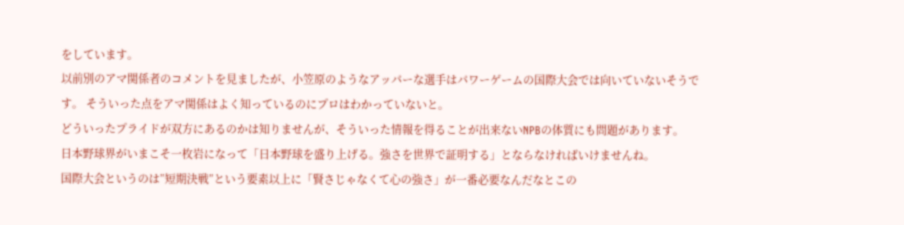をしています。
以前別のアマ関係者のコメントを見ましたが、小笠原のようなアッパーな選手はパワーゲームの国際大会では向いていないそうです。 そういった点をアマ関係はよく知っているのにプロはわかっていないと。
どういったプライドが双方にあるのかは知りませんが、そういった情報を得ることが出来ないNPBの体質にも問題があります。
日本野球界がいまこそ一枚岩になって「日本野球を盛り上げる。強さを世界で証明する」とならなければいけませんね。
国際大会というのは”短期決戦”という要素以上に「賢さじゃなくて心の強さ」が一番必要なんだなとこの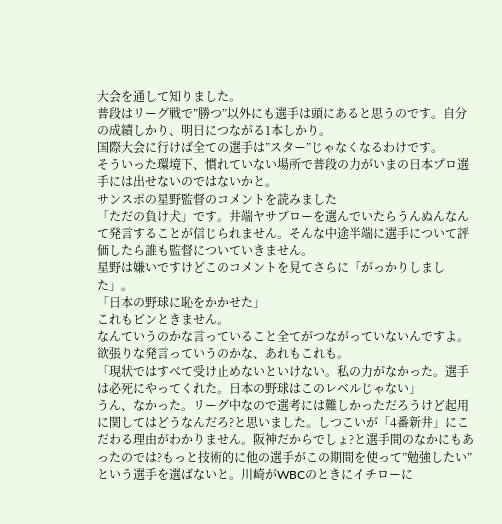大会を通して知りました。
普段はリーグ戦で”勝つ”以外にも選手は頭にあると思うのです。自分の成績しかり、明日につながる1本しかり。
国際大会に行けば全ての選手は”スター”じゃなくなるわけです。
そういった環境下、慣れていない場所で普段の力がいまの日本プロ選手には出せないのではないかと。
サンスポの星野監督のコメントを読みました
「ただの負け犬」です。井端ヤサブローを選んでいたらうんぬんなんて発言することが信じられません。そんな中途半端に選手について評価したら誰も監督についていきません。
星野は嫌いですけどこのコメントを見てさらに「がっかりしました」。
「日本の野球に恥をかかせた」
これもピンときません。
なんていうのかな言っていること全てがつながっていないんですよ。
欲張りな発言っていうのかな、あれもこれも。
「現状ではすべて受け止めないといけない。私の力がなかった。選手は必死にやってくれた。日本の野球はこのレベルじゃない」
うん、なかった。リーグ中なので選考には難しかっただろうけど起用に関してはどうなんだろ?と思いました。しつこいが「4番新井」にこだわる理由がわかりません。阪神だからでしょ?と選手間のなかにもあったのでは?もっと技術的に他の選手がこの期間を使って”勉強したい”という選手を選ばないと。川崎がWBCのときにイチローに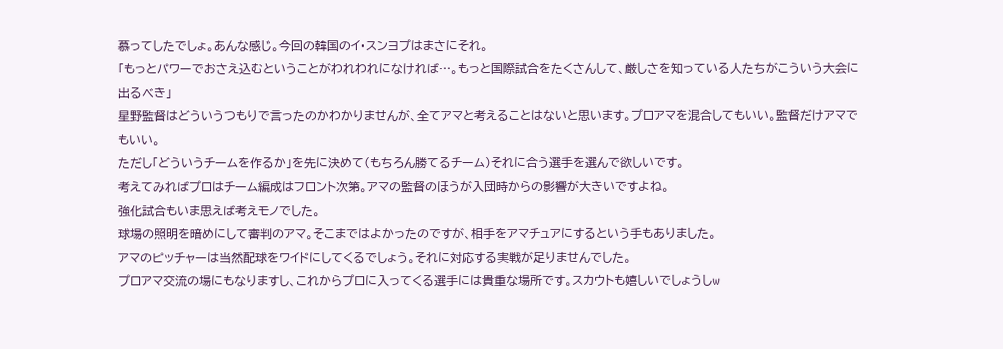慕ってしたでしょ。あんな感じ。今回の韓国のイ・スンヨプはまさにそれ。
「もっとパワーでおさえ込むということがわれわれになければ…。もっと国際試合をたくさんして、厳しさを知っている人たちがこういう大会に出るべき」
星野監督はどういうつもりで言ったのかわかりませんが、全てアマと考えることはないと思います。プロアマを混合してもいい。監督だけアマでもいい。
ただし「どういうチームを作るか」を先に決めて(もちろん勝てるチーム)それに合う選手を選んで欲しいです。
考えてみればプロはチーム編成はフロント次第。アマの監督のほうが入団時からの影響が大きいですよね。
強化試合もいま思えば考えモノでした。
球場の照明を暗めにして審判のアマ。そこまではよかったのですが、相手をアマチュアにするという手もありました。
アマのピッチャーは当然配球をワイドにしてくるでしょう。それに対応する実戦が足りませんでした。
プロアマ交流の場にもなりますし、これからプロに入ってくる選手には貴重な場所です。スカウトも嬉しいでしょうしw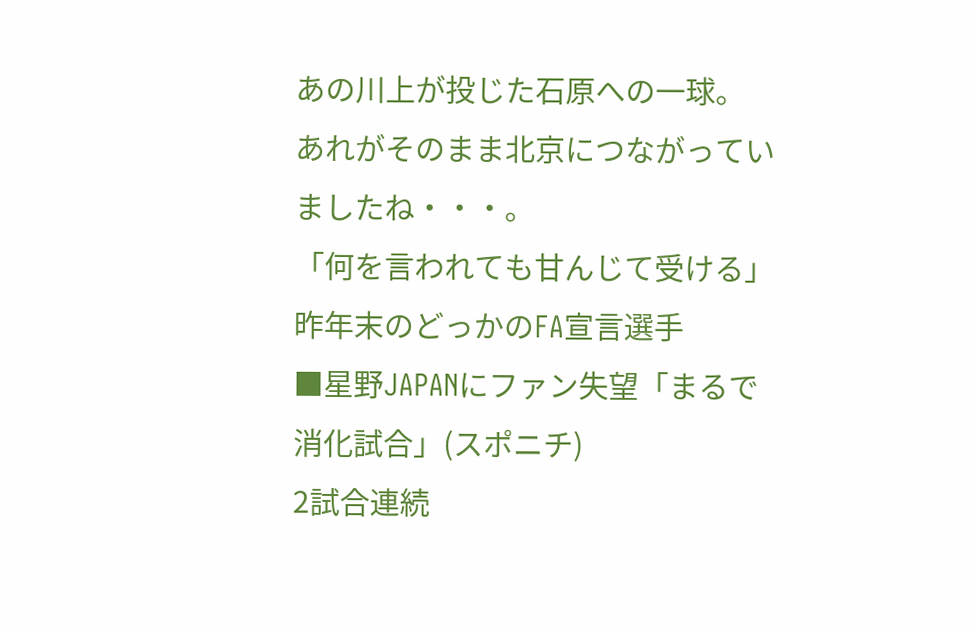あの川上が投じた石原への一球。
あれがそのまま北京につながっていましたね・・・。
「何を言われても甘んじて受ける」
昨年末のどっかのFA宣言選手
■星野JAPANにファン失望「まるで消化試合」(スポニチ)
2試合連続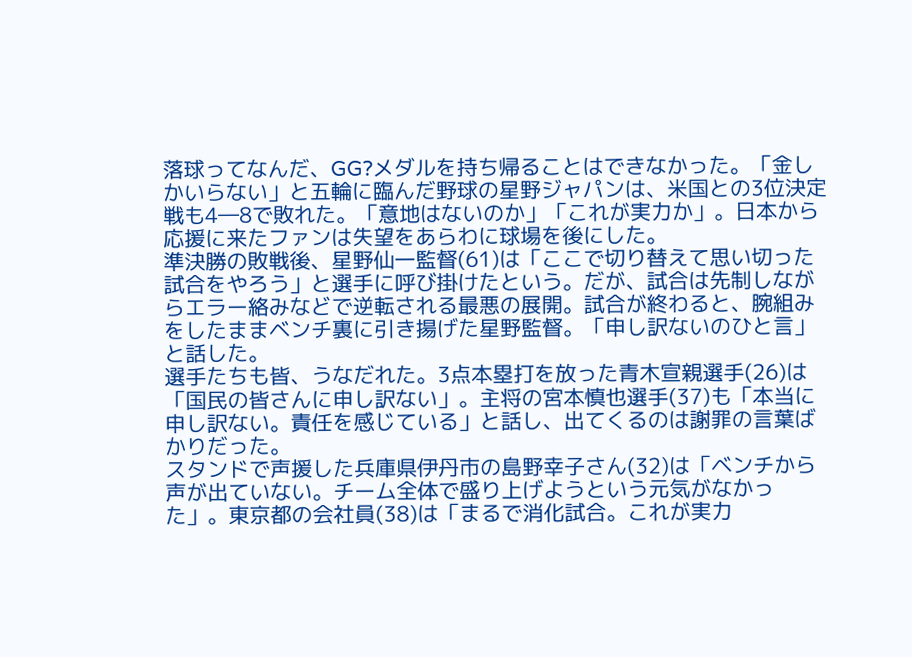落球ってなんだ、GG?メダルを持ち帰ることはできなかった。「金しかいらない」と五輪に臨んだ野球の星野ジャパンは、米国との3位決定戦も4―8で敗れた。「意地はないのか」「これが実力か」。日本から応援に来たファンは失望をあらわに球場を後にした。
準決勝の敗戦後、星野仙一監督(61)は「ここで切り替えて思い切った試合をやろう」と選手に呼び掛けたという。だが、試合は先制しながらエラー絡みなどで逆転される最悪の展開。試合が終わると、腕組みをしたままベンチ裏に引き揚げた星野監督。「申し訳ないのひと言」と話した。
選手たちも皆、うなだれた。3点本塁打を放った青木宣親選手(26)は「国民の皆さんに申し訳ない」。主将の宮本慎也選手(37)も「本当に申し訳ない。責任を感じている」と話し、出てくるのは謝罪の言葉ばかりだった。
スタンドで声援した兵庫県伊丹市の島野幸子さん(32)は「ベンチから声が出ていない。チーム全体で盛り上げようという元気がなかった」。東京都の会社員(38)は「まるで消化試合。これが実力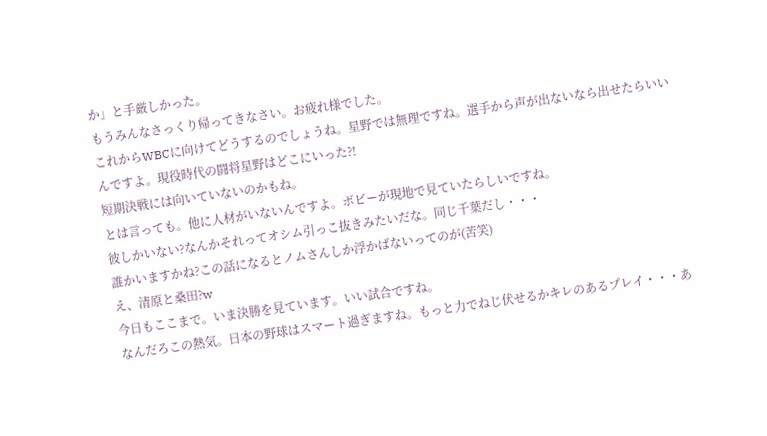か」と手厳しかった。
もうみんなさっくり帰ってきなさい。お疲れ様でした。
これからWBCに向けてどうするのでしょうね。星野では無理ですね。選手から声が出ないなら出せたらいいんですよ。現役時代の闘将星野はどこにいった?!
短期決戦には向いていないのかもね。
とは言っても。他に人材がいないんですよ。ボビーが現地で見ていたらしいですね。
彼しかいない?なんかそれってオシム引っこ抜きみたいだな。同じ千葉だし・・・
誰かいますかね?この話になるとノムさんしか浮かばないってのが(苦笑)
え、清原と桑田?w
今日もここまで。いま決勝を見ています。いい試合ですね。
なんだろこの熱気。日本の野球はスマート過ぎますね。もっと力でねじ伏せるかキレのあるプレイ・・・あ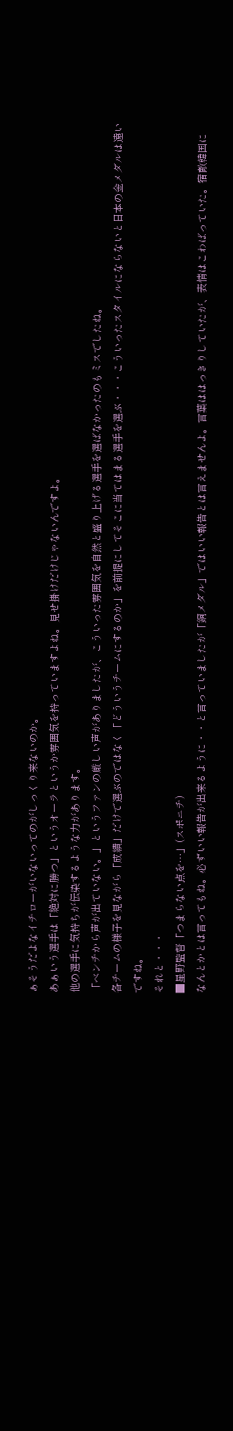ぁそうだよなイチローがいないってのがしっくり来ないのか。
あぁいう選手は「絶対に勝つ」というオーラというか雰囲気を持っていますよね。見せ掛けだけじゃないんですよ。
他の選手に気持ちが伝染するような力があります。
「ベンチから声が出ていない。」というファンの厳しい声がありましたが、こういった雰囲気を自然と盛り上げる選手を選ばなかったのもミスでしたね。
各チームの様子を見ながら「成績」だけで選ぶのではなく「どういうチームにするのか」を前提にしてそこに当てはまる選手を選ぶ・・・こういったスタイルにならないと日本の金メダルは遠いですね。
それと・・・
■星野監督「つまらない点を…」(スポニチ)
なんとかとは言ってもね。必ずいい報告が出来るように・・と言っていましたが「銅メダル」ではいい報告とは言えませんよ。言葉ははっきりしていたが、表情はこわばっていた。宿敵韓国に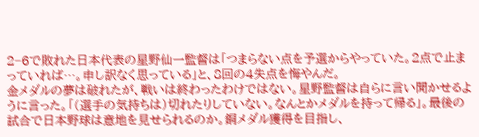2−6で敗れた日本代表の星野仙一監督は「つまらない点を予選からやっていた。2点で止まっていれば…。申し訳なく思っている」と、8回の4失点を悔やんだ。
金メダルの夢は破れたが、戦いは終わったわけではない。星野監督は自らに言い聞かせるように言った。「(選手の気持ちは)切れたりしていない。なんとかメダルを持って帰る」。最後の試合で日本野球は意地を見せられるのか。銅メダル獲得を目指し、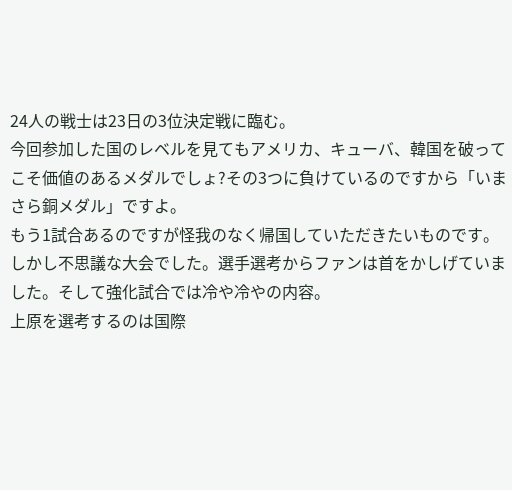24人の戦士は23日の3位決定戦に臨む。
今回参加した国のレベルを見てもアメリカ、キューバ、韓国を破ってこそ価値のあるメダルでしょ?その3つに負けているのですから「いまさら銅メダル」ですよ。
もう1試合あるのですが怪我のなく帰国していただきたいものです。
しかし不思議な大会でした。選手選考からファンは首をかしげていました。そして強化試合では冷や冷やの内容。
上原を選考するのは国際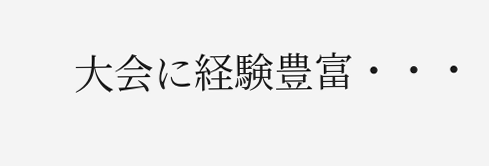大会に経験豊富・・・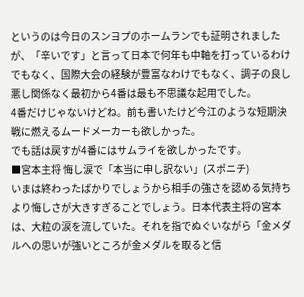というのは今日のスンヨプのホームランでも証明されましたが、「辛いです」と言って日本で何年も中軸を打っているわけでもなく、国際大会の経験が豊富なわけでもなく、調子の良し悪し関係なく最初から4番は最も不思議な起用でした。
4番だけじゃないけどね。前も書いたけど今江のような短期決戦に燃えるムードメーカーも欲しかった。
でも話は戻すが4番にはサムライを欲しかったです。
■宮本主将 悔し涙で「本当に申し訳ない」(スポニチ)
いまは終わったばかりでしょうから相手の強さを認める気持ちより悔しさが大きすぎることでしょう。日本代表主将の宮本は、大粒の涙を流していた。それを指でぬぐいながら「金メダルへの思いが強いところが金メダルを取ると信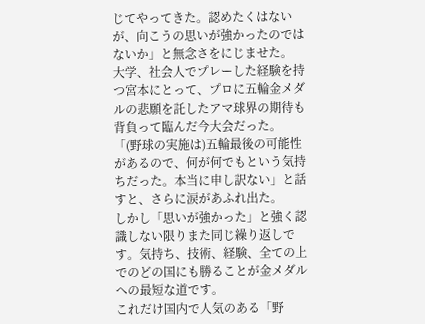じてやってきた。認めたくはないが、向こうの思いが強かったのではないか」と無念さをにじませた。
大学、社会人でプレーした経験を持つ宮本にとって、プロに五輪金メダルの悲願を託したアマ球界の期待も背負って臨んだ今大会だった。「(野球の実施は)五輪最後の可能性があるので、何が何でもという気持ちだった。本当に申し訳ない」と話すと、さらに涙があふれ出た。
しかし「思いが強かった」と強く認識しない限りまた同じ繰り返しです。気持ち、技術、経験、全ての上でのどの国にも勝ることが金メダルへの最短な道です。
これだけ国内で人気のある「野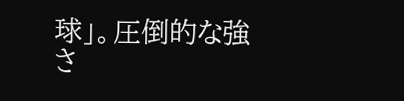球」。圧倒的な強さ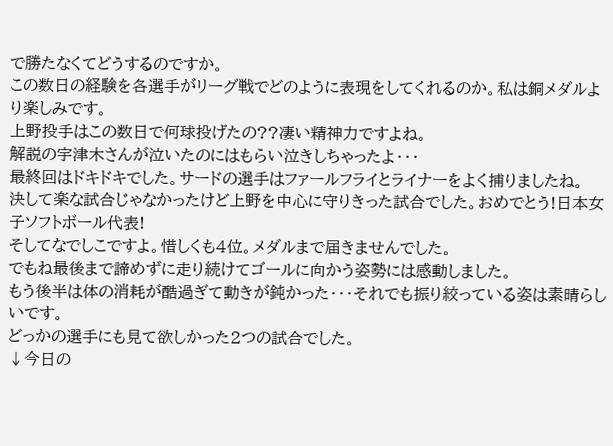で勝たなくてどうするのですか。
この数日の経験を各選手がリーグ戦でどのように表現をしてくれるのか。私は銅メダルより楽しみです。
上野投手はこの数日で何球投げたの??凄い精神力ですよね。
解説の宇津木さんが泣いたのにはもらい泣きしちゃったよ・・・
最終回はドキドキでした。サードの選手はファールフライとライナーをよく捕りましたね。
決して楽な試合じゃなかったけど上野を中心に守りきった試合でした。おめでとう!日本女子ソフトボール代表!
そしてなでしこですよ。惜しくも4位。メダルまで届きませんでした。
でもね最後まで諦めずに走り続けてゴールに向かう姿勢には感動しました。
もう後半は体の消耗が酷過ぎて動きが鈍かった・・・それでも振り絞っている姿は素晴らしいです。
どっかの選手にも見て欲しかった2つの試合でした。
↓今日の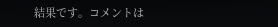結果です。コメントは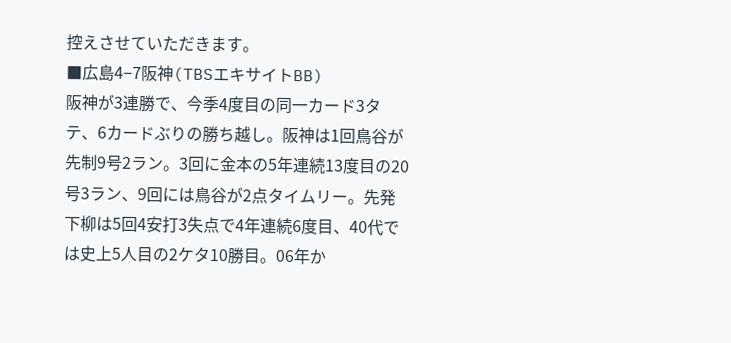控えさせていただきます。
■広島4−7阪神(TBSエキサイトBB)
阪神が3連勝で、今季4度目の同一カード3タテ、6カードぶりの勝ち越し。阪神は1回鳥谷が先制9号2ラン。3回に金本の5年連続13度目の20号3ラン、9回には鳥谷が2点タイムリー。先発下柳は5回4安打3失点で4年連続6度目、40代では史上5人目の2ケタ10勝目。06年か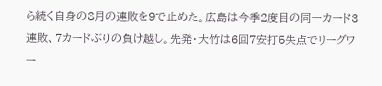ら続く自身の8月の連敗を9で止めた。広島は今季2度目の同一カード3連敗、7カードぶりの負け越し。先発・大竹は6回7安打5失点でリーグワー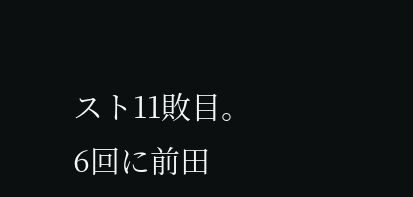スト11敗目。6回に前田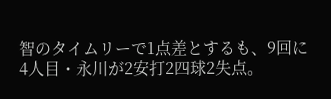智のタイムリーで1点差とするも、9回に4人目・永川が2安打2四球2失点。